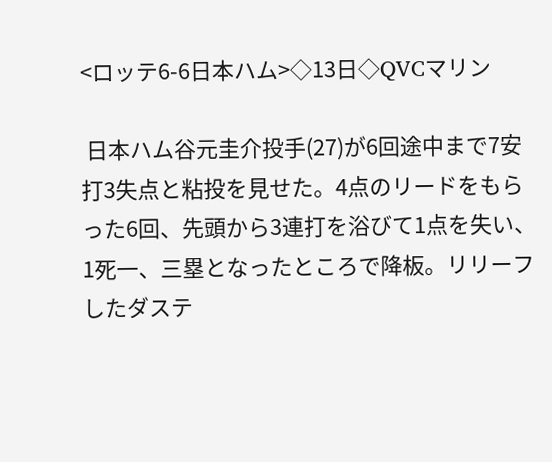<ロッテ6-6日本ハム>◇13日◇QVCマリン

 日本ハム谷元圭介投手(27)が6回途中まで7安打3失点と粘投を見せた。4点のリードをもらった6回、先頭から3連打を浴びて1点を失い、1死一、三塁となったところで降板。リリーフしたダステ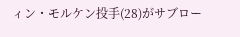ィン・モルケン投手(28)がサブロー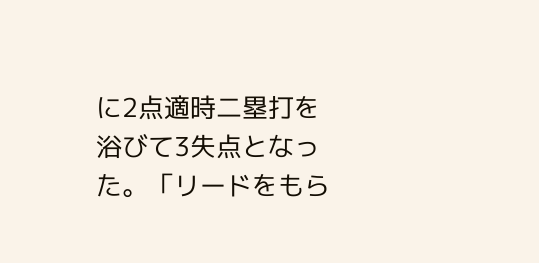に2点適時二塁打を浴びて3失点となった。「リードをもら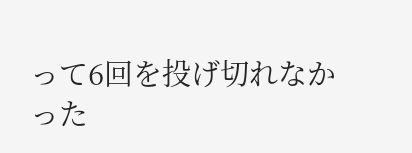って6回を投げ切れなかった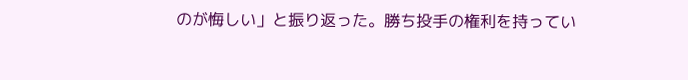のが悔しい」と振り返った。勝ち投手の権利を持ってい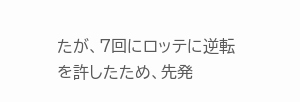たが、7回にロッテに逆転を許したため、先発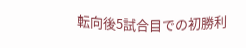転向後5試合目での初勝利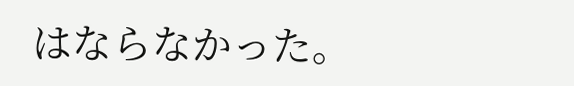はならなかった。